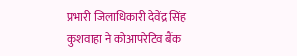प्रभारी जिलाधिकारी देवेंद्र सिंह कुशवाहा ने कोआपरेटिव बैंक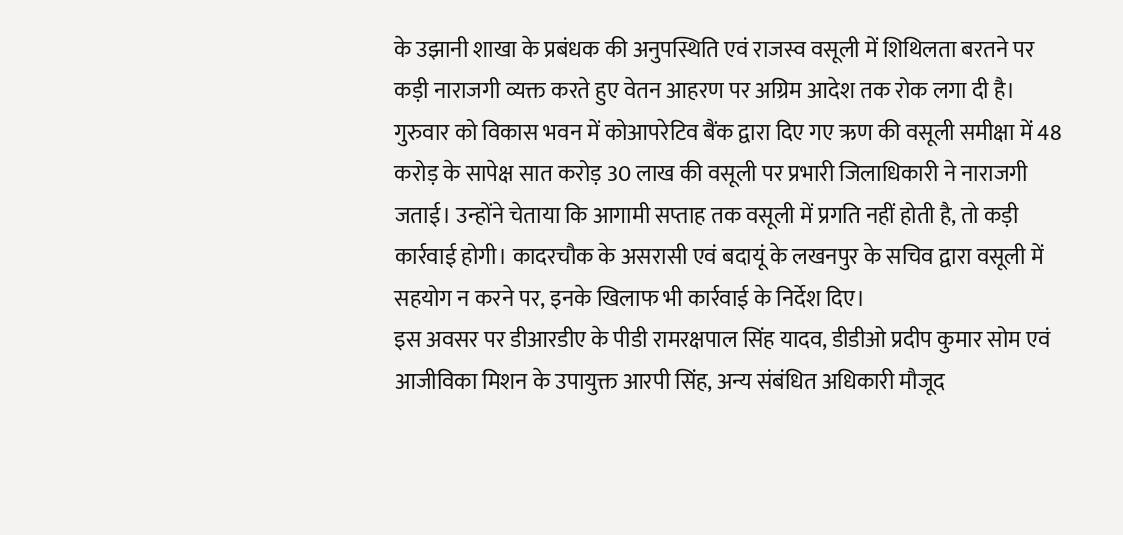के उझानी शाखा के प्रबंधक की अनुपस्थिति एवं राजस्व वसूली में शिथिलता बरतने पर कड़ी नाराजगी व्यक्त करते हुए वेतन आहरण पर अग्रिम आदेश तक रोक लगा दी है।
गुरुवार को विकास भवन में कोआपरेटिव बैंक द्वारा दिए गए ऋण की वसूली समीक्षा में 48 करोड़ के सापेक्ष सात करोड़ 30 लाख की वसूली पर प्रभारी जिलाधिकारी ने नाराजगी जताई। उन्होंने चेताया कि आगामी सप्ताह तक वसूली में प्रगति नहीं होती है, तो कड़ी कार्रवाई होगी। कादरचौक के असरासी एवं बदायूं के लखनपुर के सचिव द्वारा वसूली में सहयोग न करने पर, इनके खिलाफ भी कार्रवाई के निर्देश दिए।
इस अवसर पर डीआरडीए के पीडी रामरक्षपाल सिंह यादव, डीडीओ प्रदीप कुमार सोम एवं आजीविका मिशन के उपायुक्त आरपी सिंह, अन्य संबंधित अधिकारी मौजूद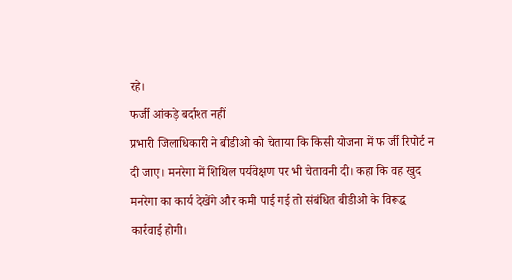रहे।
फर्जी आंकड़े बर्दाश्त नहीं
प्रभारी जिलाधिकारी ने बीडीओ को चेताया कि किसी योजना में फ र्जी रिपोर्ट न दी जाए। मनरेगा में शिथिल पर्यवेक्षण पर भी चेतावनी दी। कहा कि वह खुद मनरेगा का कार्य देखेंगे और कमी पाई गई तो संबंधित बीडीओ के विरूद्ध कार्रवाई होगी।